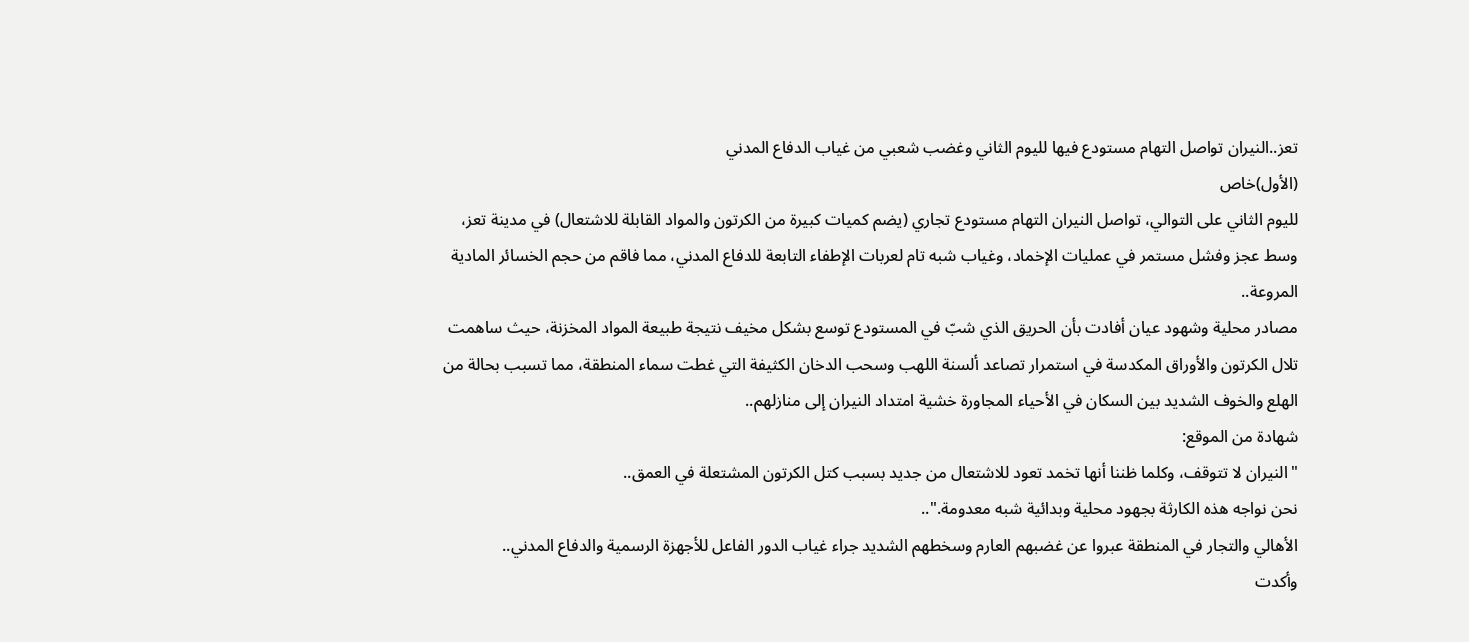تعز..النيران تواصل التهام مستودع فيها لليوم الثاني وغضب شعبي من غياب الدفاع المدني
(الأول)خاص
لليوم الثاني على التوالي، تواصل النيران التهام مستودع تجاري (يضم كميات كبيرة من الكرتون والمواد القابلة للاشتعال) في مدينة تعز، وسط عجز وفشل مستمر في عمليات الإخماد، وغياب شبه تام لعربات الإطفاء التابعة للدفاع المدني، مما فاقم من حجم الخسائر المادية المروعة..
مصادر محلية وشهود عيان أفادت بأن الحريق الذي شبّ في المستودع توسع بشكل مخيف نتيجة طبيعة المواد المخزنة، حيث ساهمت تلال الكرتون والأوراق المكدسة في استمرار تصاعد ألسنة اللهب وسحب الدخان الكثيفة التي غطت سماء المنطقة، مما تسبب بحالة من الهلع والخوف الشديد بين السكان في الأحياء المجاورة خشية امتداد النيران إلى منازلهم..
شهادة من الموقع:
"النيران لا تتوقف، وكلما ظننا أنها تخمد تعود للاشتعال من جديد بسبب كتل الكرتون المشتعلة في العمق..
نحن نواجه هذه الكارثة بجهود محلية وبدائية شبه معدومة."..
الأهالي والتجار في المنطقة عبروا عن غضبهم العارم وسخطهم الشديد جراء غياب الدور الفاعل للأجهزة الرسمية والدفاع المدني..
وأكدت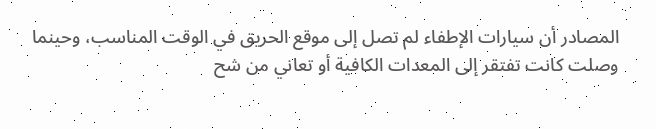المصادر أن سيارات الإطفاء لم تصل إلى موقع الحريق في الوقت المناسب، وحينما وصلت كانت تفتقر إلى المعدات الكافية أو تعاني من شح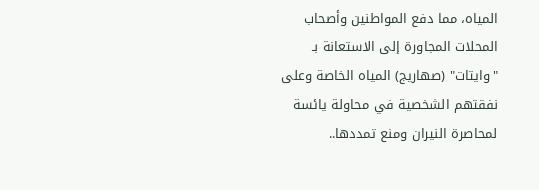المياه، مما دفع المواطنين وأصحاب المحلات المجاورة إلى الاستعانة بـ "وايتات" (صهاريج) المياه الخاصة وعلى نفقتهم الشخصية في محاولة يائسة لمحاصرة النيران ومنع تمددها..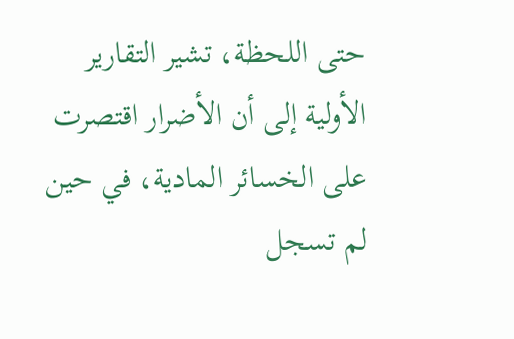حتى اللحظة، تشير التقارير الأولية إلى أن الأضرار اقتصرت على الخسائر المادية، في حين لم تسجل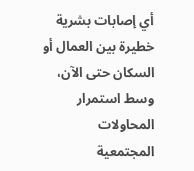أي إصابات بشرية خطيرة بين العمال أو السكان حتى الآن، وسط استمرار المحاولات المجتمعية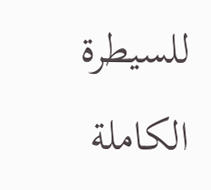للسيطرة الكاملة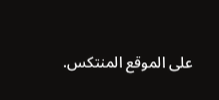على الموقع المنتكس.